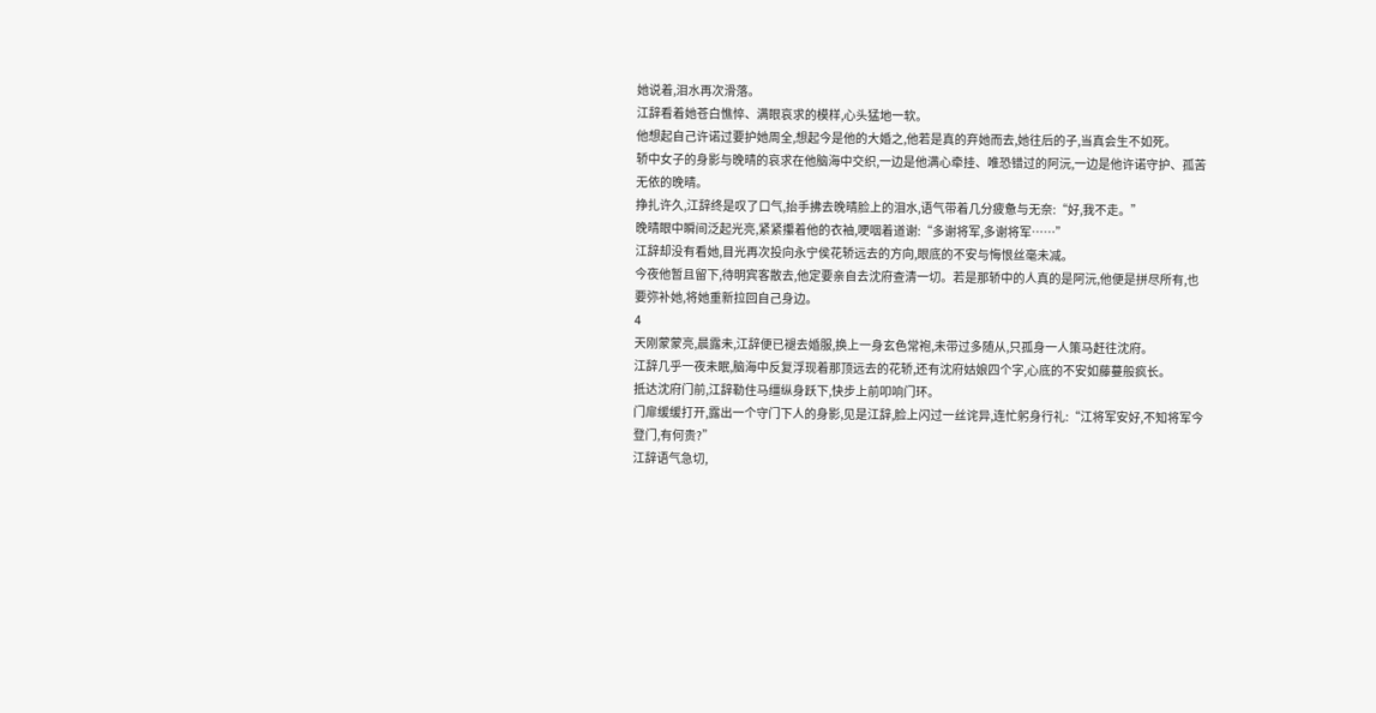她说着,泪水再次滑落。
江辞看着她苍白憔悴、满眼哀求的模样,心头猛地一软。
他想起自己许诺过要护她周全,想起今是他的大婚之,他若是真的弃她而去,她往后的子,当真会生不如死。
轿中女子的身影与晚晴的哀求在他脑海中交织,一边是他满心牵挂、唯恐错过的阿沅,一边是他许诺守护、孤苦无依的晚晴。
挣扎许久,江辞终是叹了口气,抬手拂去晚晴脸上的泪水,语气带着几分疲惫与无奈:“好,我不走。”
晚晴眼中瞬间泛起光亮,紧紧攥着他的衣袖,哽咽着道谢:“多谢将军,多谢将军……”
江辞却没有看她,目光再次投向永宁侯花轿远去的方向,眼底的不安与悔恨丝毫未减。
今夜他暂且留下,待明宾客散去,他定要亲自去沈府查清一切。若是那轿中的人真的是阿沅,他便是拼尽所有,也要弥补她,将她重新拉回自己身边。
4
天刚蒙蒙亮,晨露未,江辞便已褪去婚服,换上一身玄色常袍,未带过多随从,只孤身一人策马赶往沈府。
江辞几乎一夜未眠,脑海中反复浮现着那顶远去的花轿,还有沈府姑娘四个字,心底的不安如藤蔓般疯长。
抵达沈府门前,江辞勒住马缰纵身跃下,快步上前叩响门环。
门扉缓缓打开,露出一个守门下人的身影,见是江辞,脸上闪过一丝诧异,连忙躬身行礼:“江将军安好,不知将军今登门,有何贵?”
江辞语气急切,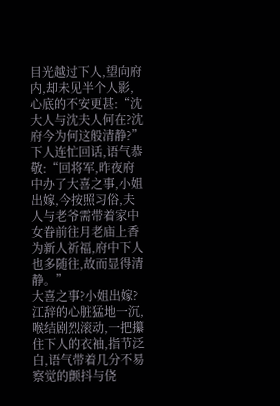目光越过下人,望向府内,却未见半个人影,心底的不安更甚:“沈大人与沈夫人何在?沈府今为何这般清静?”
下人连忙回话,语气恭敬:“回将军,昨夜府中办了大喜之事,小姐出嫁,今按照习俗,夫人与老爷需带着家中女眷前往月老庙上香为新人祈福,府中下人也多随往,故而显得清静。”
大喜之事?小姐出嫁?
江辞的心脏猛地一沉,喉结剧烈滚动,一把攥住下人的衣袖,指节泛白,语气带着几分不易察觉的颤抖与侥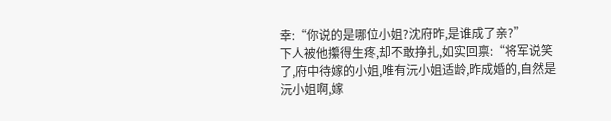幸:“你说的是哪位小姐?沈府昨,是谁成了亲?”
下人被他攥得生疼,却不敢挣扎,如实回禀:“将军说笑了,府中待嫁的小姐,唯有沅小姐适龄,昨成婚的,自然是沅小姐啊,嫁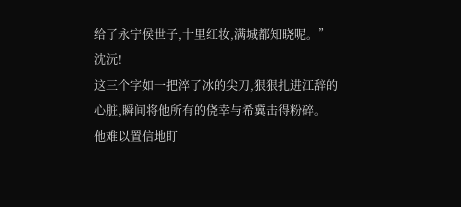给了永宁侯世子,十里红妆,满城都知晓呢。”
沈沅!
这三个字如一把淬了冰的尖刀,狠狠扎进江辞的心脏,瞬间将他所有的侥幸与希冀击得粉碎。
他难以置信地盯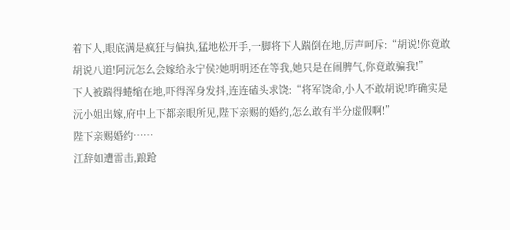着下人,眼底满是疯狂与偏执,猛地松开手,一脚将下人踹倒在地,厉声呵斥:“胡说!你竟敢胡说八道!阿沅怎么会嫁给永宁侯?她明明还在等我,她只是在闹脾气,你竟敢骗我!”
下人被踹得蜷缩在地,吓得浑身发抖,连连磕头求饶:“将军饶命,小人不敢胡说!昨确实是沅小姐出嫁,府中上下都亲眼所见,陛下亲赐的婚约,怎么敢有半分虚假啊!”
陛下亲赐婚约……
江辞如遭雷击,踉跄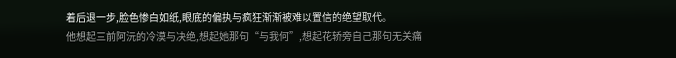着后退一步,脸色惨白如纸,眼底的偏执与疯狂渐渐被难以置信的绝望取代。
他想起三前阿沅的冷漠与决绝,想起她那句“与我何”,想起花轿旁自己那句无关痛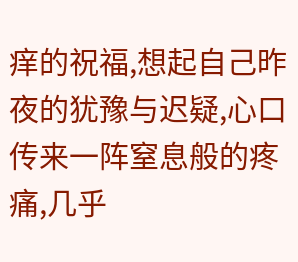痒的祝福,想起自己昨夜的犹豫与迟疑,心口传来一阵窒息般的疼痛,几乎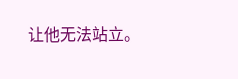让他无法站立。